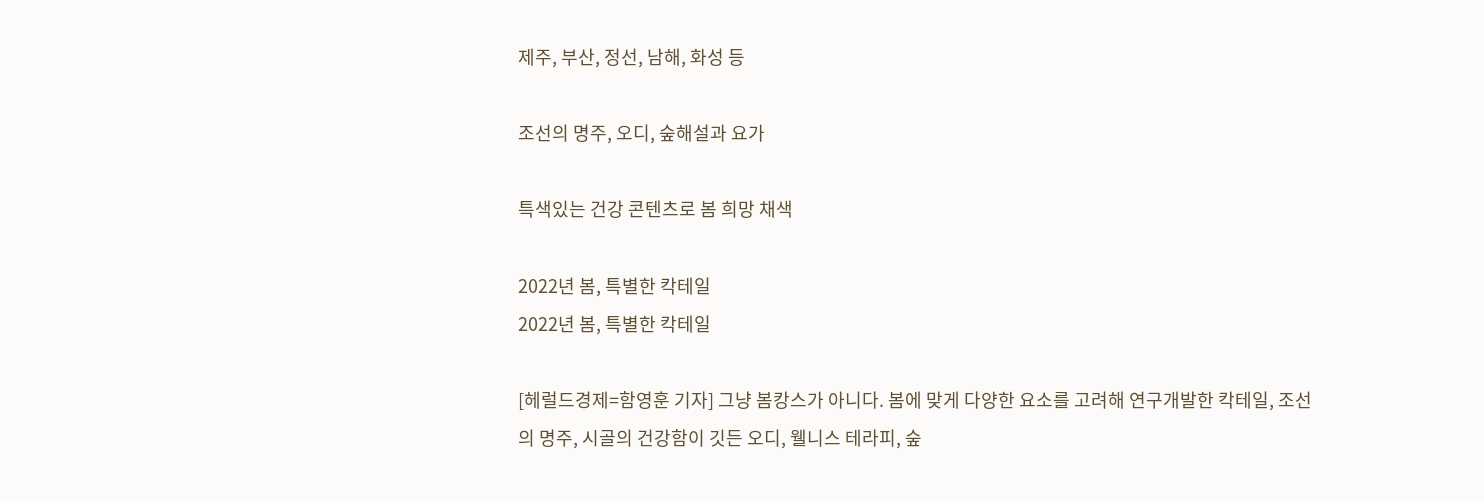제주, 부산, 정선, 남해, 화성 등

조선의 명주, 오디, 숲해설과 요가

특색있는 건강 콘텐츠로 봄 희망 채색

2022년 봄, 특별한 칵테일
2022년 봄, 특별한 칵테일

[헤럴드경제=함영훈 기자] 그냥 봄캉스가 아니다. 봄에 맞게 다양한 요소를 고려해 연구개발한 칵테일, 조선의 명주, 시골의 건강함이 깃든 오디, 웰니스 테라피, 숲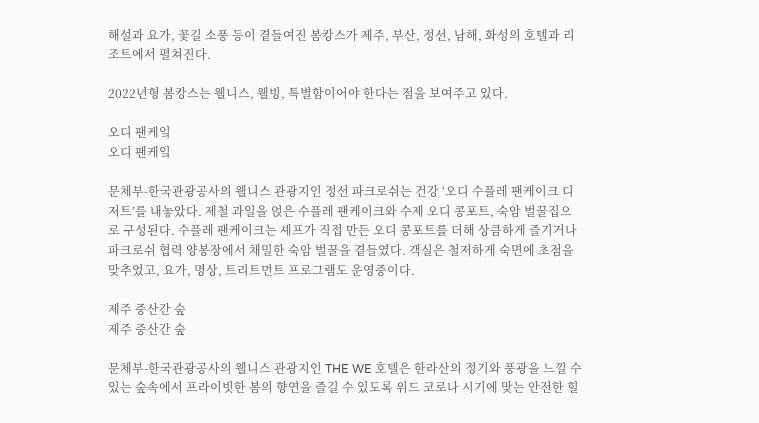해설과 요가, 꽃길 소풍 등이 곁들여진 봄캉스가 제주, 부산, 정선, 남해, 화성의 호텔과 리조트에서 펼쳐진다.

2022년형 봄캉스는 웰니스, 웰빙, 특별함이어야 한다는 점을 보여주고 있다.

오디 팬케잌
오디 팬케잌

문체부-한국관광공사의 웰니스 관광지인 정선 파크로쉬는 건강 ‘오디 수플레 팬케이크 디저트’를 내놓았다. 제철 과일을 얹은 수플레 팬케이크와 수제 오디 콩포트, 숙암 벌꿀집으로 구성된다. 수플레 팬케이크는 셰프가 직접 만든 오디 콩포트를 더해 상큼하게 즐기거나 파크로쉬 협력 양봉장에서 채밀한 숙암 벌꿀을 곁들였다. 객실은 철저하게 숙면에 초점을 맞추었고, 요가, 명상, 트리트먼트 프로그램도 운영중이다.

제주 중산간 숲
제주 중산간 숲

문체부-한국관광공사의 웰니스 관광지인 THE WE 호텔은 한라산의 정기와 풍광을 느낄 수 있는 숲속에서 프라이빗한 봄의 향연을 즐길 수 있도록 위드 코로나 시기에 맞는 안전한 힐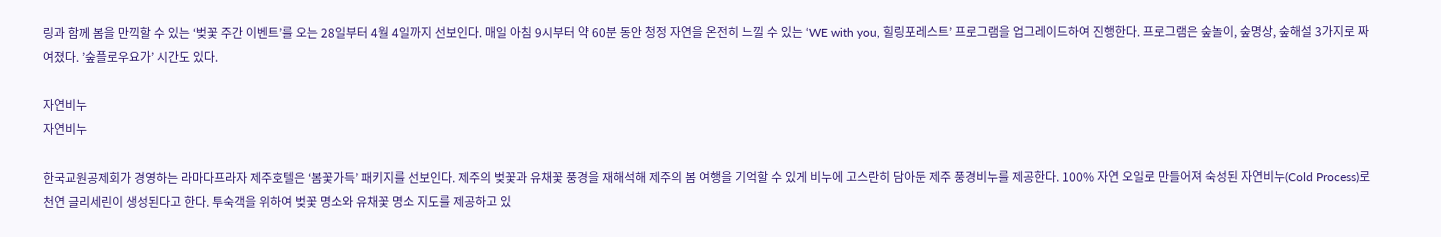링과 함께 봄을 만끽할 수 있는 ‘벚꽃 주간 이벤트’를 오는 28일부터 4월 4일까지 선보인다. 매일 아침 9시부터 약 60분 동안 청정 자연을 온전히 느낄 수 있는 ‘WE with you, 힐링포레스트’ 프로그램을 업그레이드하여 진행한다. 프로그램은 숲놀이, 숲명상, 숲해설 3가지로 짜여졌다. ’숲플로우요가’ 시간도 있다.

자연비누
자연비누

한국교원공제회가 경영하는 라마다프라자 제주호텔은 ‘봄꽃가득’ 패키지를 선보인다. 제주의 벚꽃과 유채꽃 풍경을 재해석해 제주의 봄 여행을 기억할 수 있게 비누에 고스란히 담아둔 제주 풍경비누를 제공한다. 100% 자연 오일로 만들어져 숙성된 자연비누(Cold Process)로 천연 글리세린이 생성된다고 한다. 투숙객을 위하여 벚꽃 명소와 유채꽃 명소 지도를 제공하고 있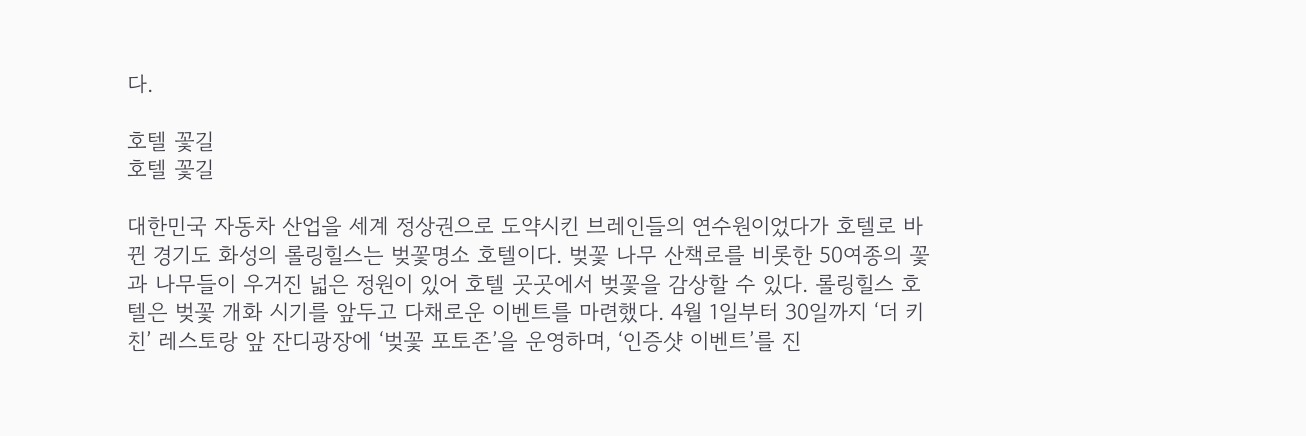다.

호텔 꽃길
호텔 꽃길

대한민국 자동차 산업을 세계 정상권으로 도약시킨 브레인들의 연수원이었다가 호텔로 바뀐 경기도 화성의 롤링힐스는 벚꽃명소 호텔이다. 벚꽃 나무 산책로를 비롯한 50여종의 꽃과 나무들이 우거진 넓은 정원이 있어 호텔 곳곳에서 벚꽃을 감상할 수 있다. 롤링힐스 호텔은 벚꽃 개화 시기를 앞두고 다채로운 이벤트를 마련했다. 4월 1일부터 30일까지 ‘더 키친’ 레스토랑 앞 잔디광장에 ‘벚꽃 포토존’을 운영하며, ‘인증샷 이벤트’를 진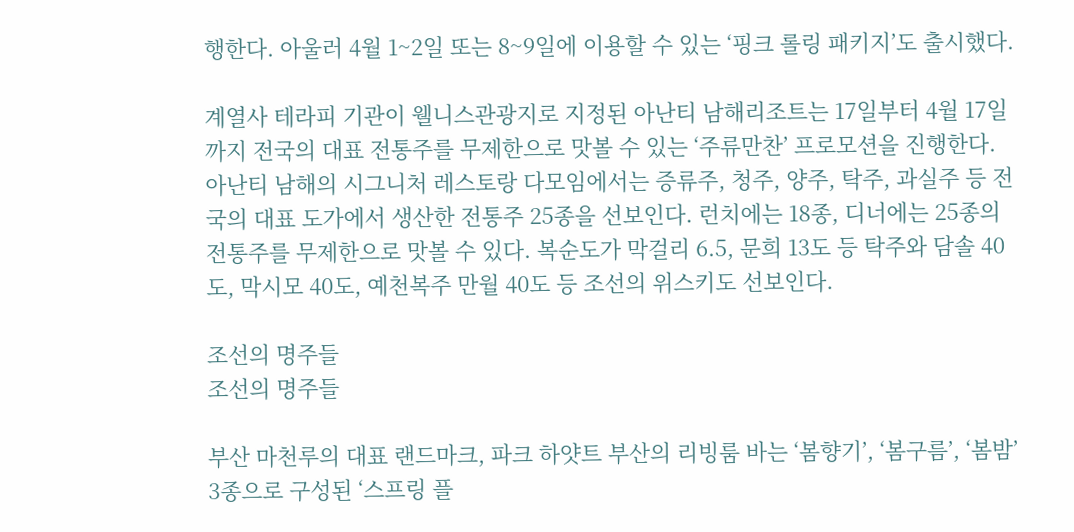행한다. 아울러 4월 1~2일 또는 8~9일에 이용할 수 있는 ‘핑크 롤링 패키지’도 출시했다.

계열사 테라피 기관이 웰니스관광지로 지정된 아난티 남해리조트는 17일부터 4월 17일까지 전국의 대표 전통주를 무제한으로 맛볼 수 있는 ‘주류만찬’ 프로모션을 진행한다. 아난티 남해의 시그니처 레스토랑 다모임에서는 증류주, 청주, 양주, 탁주, 과실주 등 전국의 대표 도가에서 생산한 전통주 25종을 선보인다. 런치에는 18종, 디너에는 25종의 전통주를 무제한으로 맛볼 수 있다. 복순도가 막걸리 6.5, 문희 13도 등 탁주와 담솔 40도, 막시모 40도, 예천복주 만월 40도 등 조선의 위스키도 선보인다.

조선의 명주들
조선의 명주들

부산 마천루의 대표 랜드마크, 파크 하얏트 부산의 리빙룸 바는 ‘봄향기’, ‘봄구름’, ‘봄밤’ 3종으로 구성된 ‘스프링 플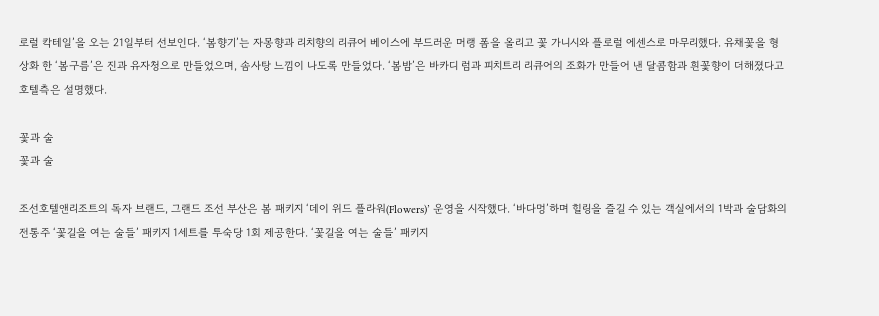로럴 칵테일’을 오는 21일부터 선보인다. ‘봄향기’는 자몽향과 리치향의 리큐어 베이스에 부드러운 머랭 폼을 올리고 꽃 가니시와 플로럴 에센스로 마무리했다. 유채꽃을 형상화 한 ‘봄구름’은 진과 유자청으로 만들었으며, 솜사탕 느낌이 나도록 만들었다. ‘봄밤’은 바카디 럼과 피치트리 리큐어의 조화가 만들어 낸 달콤함과 흰꽃향이 더해졌다고 호텔측은 설명했다.

꽃과 술
꽃과 술

조선호텔앤리조트의 독자 브랜드, 그랜드 조선 부산은 봄 패키지 ‘데이 위드 플라워(Flowers)’ 운영을 시작했다. ‘바다멍’하며 힐링을 즐길 수 있는 객실에서의 1박과 술담화의 전통주 ‘꽃길을 여는 술들’ 패키지 1세트를 투숙당 1회 제공한다. ‘꽃길을 여는 술들’ 패키지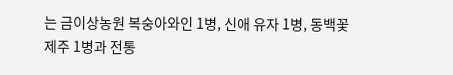는 금이상농원 복숭아와인 1병, 신애 유자 1병, 동백꽃 제주 1병과 전통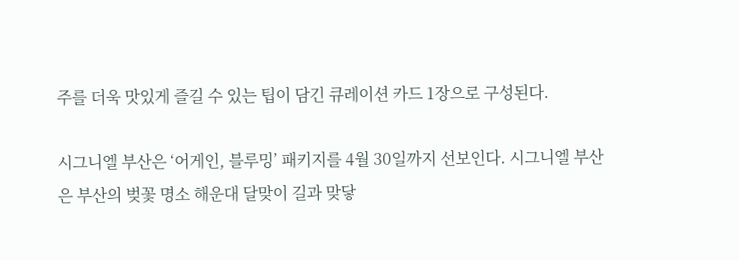주를 더욱 맛있게 즐길 수 있는 팁이 담긴 큐레이션 카드 1장으로 구성된다.

시그니엘 부산은 ‘어게인, 블루밍’ 패키지를 4월 30일까지 선보인다. 시그니엘 부산은 부산의 벚꽃 명소 해운대 달맞이 길과 맞닿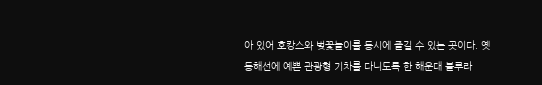아 있어 호캉스와 벚꽃놀이를 동시에 즐길 수 있는 곳이다. 옛 동해선에 예쁜 관광형 기차를 다니도록 한 해운대 블루라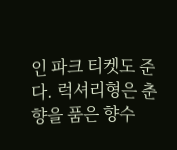인 파크 티켓도 준다. 럭셔리형은 춘향을 품은 향수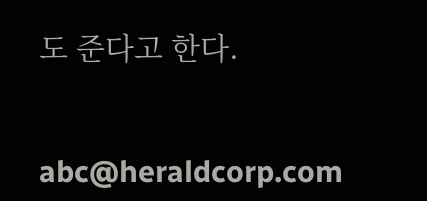도 준다고 한다.


abc@heraldcorp.com